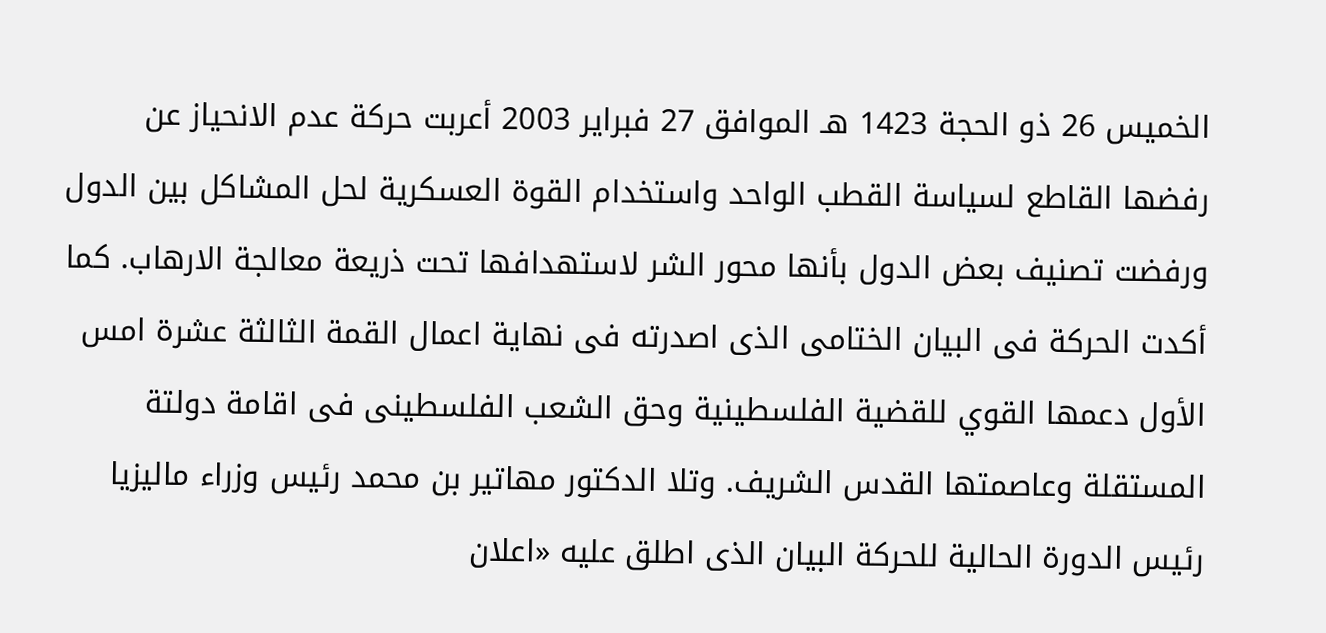الخميس 26 ذو الحجة 1423 هـ الموافق 27 فبراير 2003 أعربت حركة عدم الانحياز عن رفضها القاطع لسياسة القطب الواحد واستخدام القوة العسكرية لحل المشاكل بين الدول ورفضت تصنيف بعض الدول بأنها محور الشر لاستهدافها تحت ذريعة معالجة الارهاب. كما أكدت الحركة فى البيان الختامى الذى اصدرته فى نهاية اعمال القمة الثالثة عشرة امس الأول دعمها القوي للقضية الفلسطينية وحق الشعب الفلسطينى فى اقامة دولتة المستقلة وعاصمتها القدس الشريف. وتلا الدكتور مهاتير بن محمد رئيس وزراء ماليزيا رئيس الدورة الحالية للحركة البيان الذى اطلق عليه «اعلان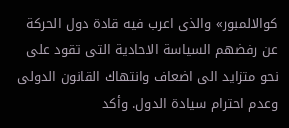كوالالمبور» والذى اعرب فيه قادة دول الحركة عن رفضهم السياسة الاحادية التى تقود على نحو متزايد الى اضعاف وانتهاك القانون الدولى وعدم احترام سيادة الدول. وأكد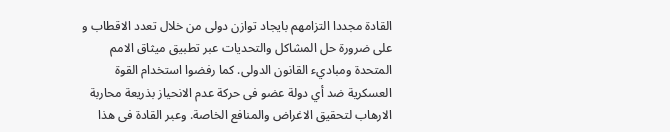القادة مجددا التزامهم بايجاد توازن دولى من خلال تعدد الاقطاب و على ضرورة حل المشاكل والتحديات عبر تطبيق ميثاق الامم المتحدة ومباديء القانون الدولى. كما رفضوا استخدام القوة العسكرية ضد أي دولة عضو فى حركة عدم الانحياز بذريعة محاربة الارهاب لتحقيق الاغراض والمنافع الخاصة. وعبر القادة فى هذا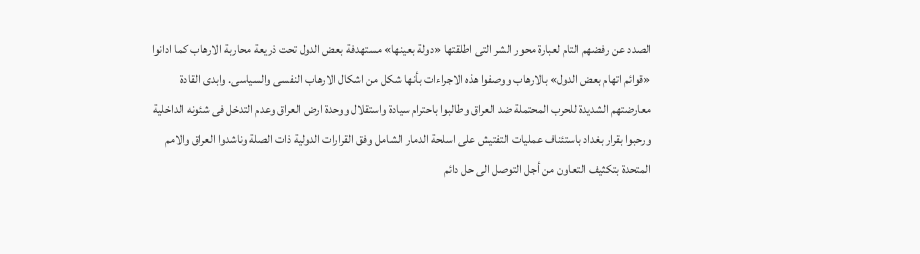الصدد عن رفضهم التام لعبارة محور الشر التى اطلقتها «دولة بعينها» مستهدفة بعض الدول تحت ذريعة محاربة الارهاب كما ادانوا «قوائم اتهام بعض الدول» بالارهاب ووصفوا هذه الاجراءات بأنها شكل من اشكال الارهاب النفسى والسياسى. وابدى القادة معارضتهم الشديدة للحرب المحتملة ضد العراق وطالبوا باحترام سيادة واستقلال ووحدة ارض العراق وعدم التدخل فى شئونه الداخلية ورحبوا بقرار بغداد باستئناف عمليات التفتيش على اسلحة الدمار الشامل وفق القرارات الدولية ذات الصلة وناشدوا العراق والامم المتحدة بتكثيف التعاون من أجل التوصل الى حل دائم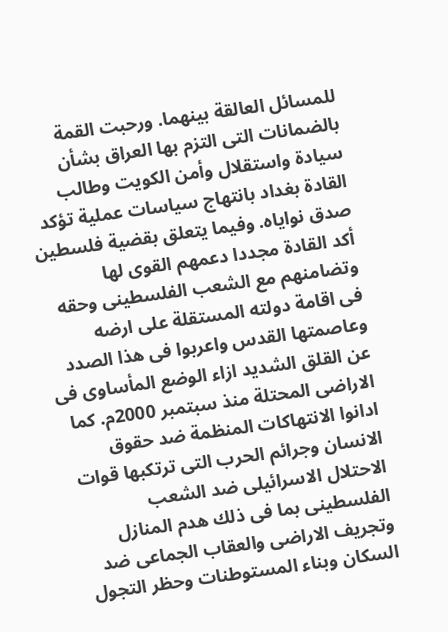للمسائل العالقة بينهما. ورحبت القمة بالضمانات التى التزم بها العراق بشأن سيادة واستقلال وأمن الكويت وطالب القادة بغداد بانتهاج سياسات عملية تؤكد صدق نواياه. وفيما يتعلق بقضية فلسطين أكد القادة مجددا دعمهم القوى لها وتضامنهم مع الشعب الفلسطينى وحقه فى اقامة دولته المستقلة على ارضه وعاصمتها القدس واعربوا فى هذا الصدد عن القلق الشديد ازاء الوضع المأساوى فى الاراضى المحتلة منذ سبتمبر 2000م. كما ادانوا الانتهاكات المنظمة ضد حقوق الانسان وجرائم الحرب التى ترتكبها قوات الاحتلال الاسرائيلى ضد الشعب الفلسطينى بما فى ذلك هدم المنازل وتجريف الاراضى والعقاب الجماعى ضد السكان وبناء المستوطنات وحظر التجول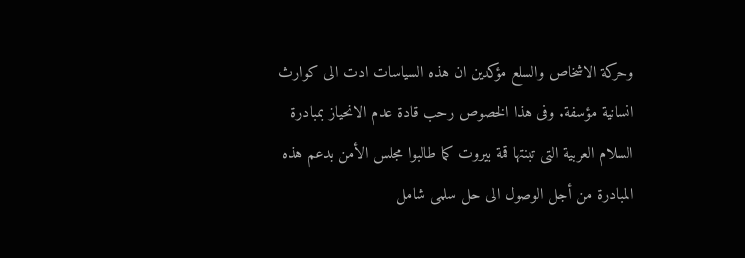وحركة الاشخاص والسلع مؤكدين ان هذه السياسات ادت الى كوارث انسانية مؤسفة. وفى هذا الخصوص رحب قادة عدم الانحياز بمبادرة السلام العربية التى تبنتها قمة بيروت كما طالبوا مجلس الأمن بدعم هذه المبادرة من أجل الوصول الى حل سلمى شامل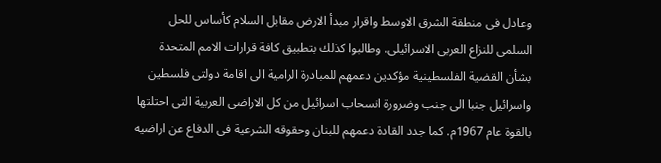وعادل فى منطقة الشرق الاوسط واقرار مبدأ الارض مقابل السلام كأساس للحل السلمى للنزاع العربى الاسرائيلى. وطالبوا كذلك بتطبيق كافة قرارات الامم المتحدة بشأن القضية الفلسطينية مؤكدين دعمهم للمبادرة الرامية الى اقامة دولتى فلسطين واسرائيل جنبا الى جنب وضرورة انسحاب اسرائيل من كل الاراضى العربية التى احتلتها بالقوة عام 1967م. كما جدد القادة دعمهم للبنان وحقوقه الشرعية فى الدفاع عن اراضيه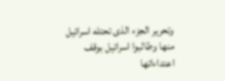وتحرير الجزء الذى تحتله اسرائيل منها وطالبوا اسرائيل بوقف اعتداءاتها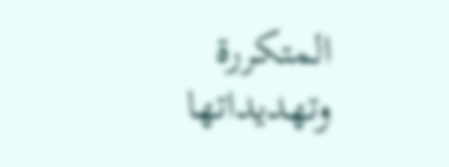المتكررة وتهديداتها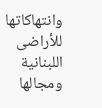وانتهاكاتها للأراضى اللبنانية ومجالها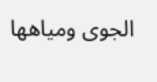الجوى ومياهها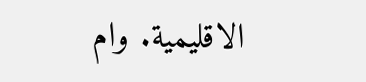الاقليمية. وام